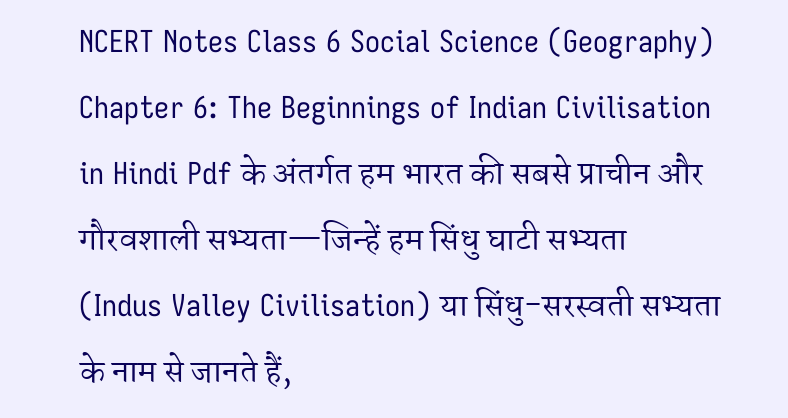NCERT Notes Class 6 Social Science (Geography) Chapter 6: The Beginnings of Indian Civilisation in Hindi Pdf के अंतर्गत हम भारत की सबसे प्राचीन और गौरवशाली सभ्यता—जिन्हें हम सिंधु घाटी सभ्यता (Indus Valley Civilisation) या सिंधु-सरस्वती सभ्यता के नाम से जानते हैं,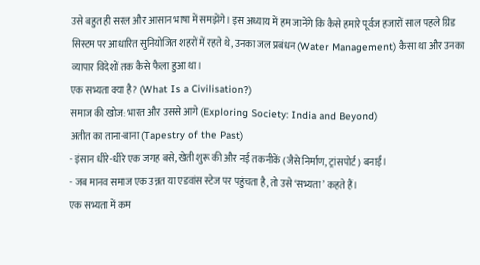उसे बहुत ही सरल और आसान भाषा में समझेंगे। इस अध्याय में हम जानेंगे कि कैसे हमारे पूर्वज हजारों साल पहले ग्रिड सिस्टम पर आधारित सुनियोजित शहरों में रहते थे, उनका जल प्रबंधन (Water Management) कैसा था और उनका व्यापार विदेशों तक कैसे फैला हुआ था।
एक सभ्यता क्या है? (What Is a Civilisation?)
समाज की खोज: भारत और उससे आगे (Exploring Society: India and Beyond)
अतीत का ताना-बाना (Tapestry of the Past)
- इंसान धीरे-धीरे एक जगह बसे, खेती शुरू की और नई तकनीकें (जैसे निर्माण, ट्रांसपोर्ट) बनाईं।
- जब मानव समाज एक उन्नत या एडवांस स्टेज पर पहुंचता है, तो उसे ‘सभ्यता’ कहते हैं।
एक सभ्यता में कम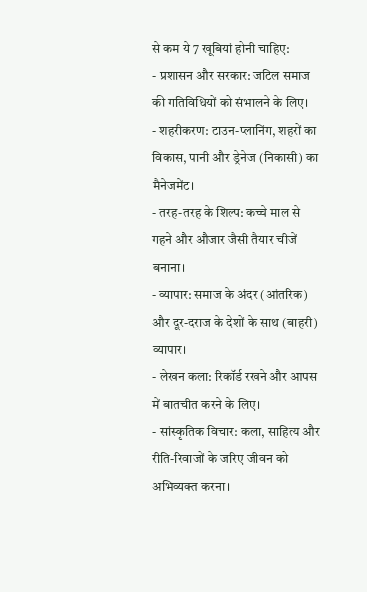से कम ये 7 खूबियां होनी चाहिए:
- प्रशासन और सरकार: जटिल समाज की गतिविधियों को संभालने के लिए।
- शहरीकरण: टाउन-प्लानिंग, शहरों का विकास, पानी और ड्रेनेज (निकासी) का मैनेजमेंट।
- तरह-तरह के शिल्प: कच्चे माल से गहने और औजार जैसी तैयार चीजें बनाना।
- व्यापार: समाज के अंदर (आंतरिक) और दूर-दराज के देशों के साथ (बाहरी) व्यापार।
- लेखन कला: रिकॉर्ड रखने और आपस में बातचीत करने के लिए।
- सांस्कृतिक विचार: कला, साहित्य और रीति-रिवाजों के जरिए जीवन को अभिव्यक्त करना।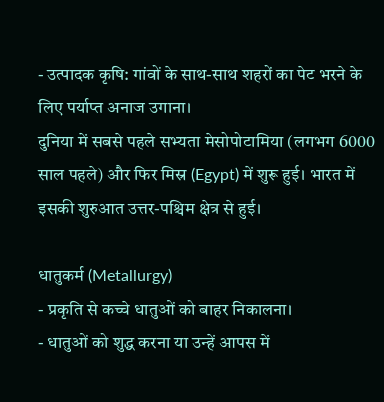- उत्पादक कृषि: गांवों के साथ-साथ शहरों का पेट भरने के लिए पर्याप्त अनाज उगाना।
दुनिया में सबसे पहले सभ्यता मेसोपोटामिया (लगभग 6000 साल पहले) और फिर मिस्र (Egypt) में शुरू हुई। भारत में इसकी शुरुआत उत्तर-पश्चिम क्षेत्र से हुई।

धातुकर्म (Metallurgy)
- प्रकृति से कच्चे धातुओं को बाहर निकालना।
- धातुओं को शुद्ध करना या उन्हें आपस में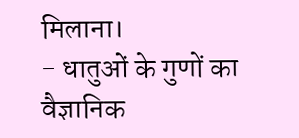मिलाना।
- धातुओं के गुणों का वैज्ञानिक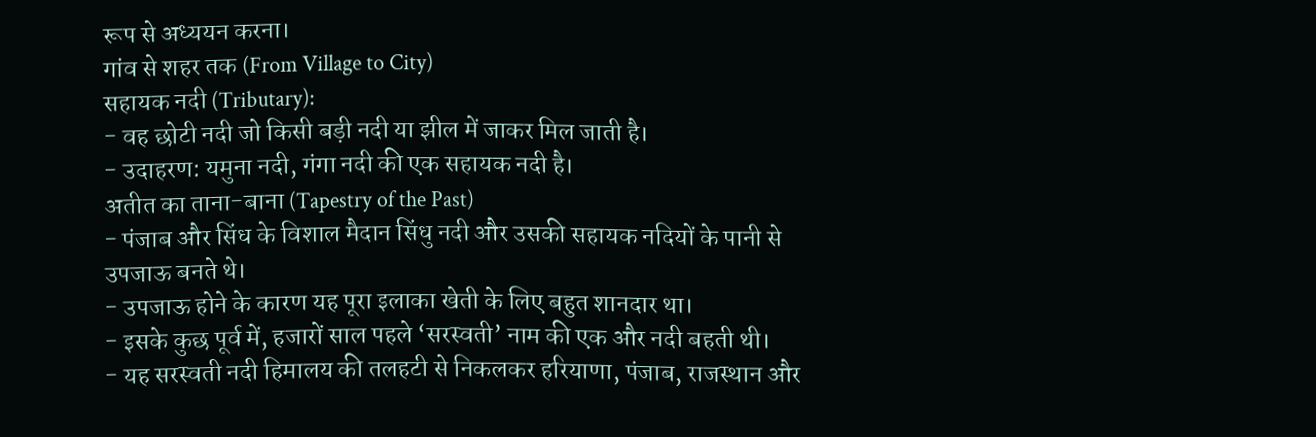रूप से अध्ययन करना।
गांव से शहर तक (From Village to City)
सहायक नदी (Tributary):
- वह छोटी नदी जो किसी बड़ी नदी या झील में जाकर मिल जाती है।
- उदाहरण: यमुना नदी, गंगा नदी की एक सहायक नदी है।
अतीत का ताना-बाना (Tapestry of the Past)
- पंजाब और सिंध के विशाल मैदान सिंधु नदी और उसकी सहायक नदियों के पानी से उपजाऊ बनते थे।
- उपजाऊ होने के कारण यह पूरा इलाका खेती के लिए बहुत शानदार था।
- इसके कुछ पूर्व में, हजारों साल पहले ‘सरस्वती’ नाम की एक और नदी बहती थी।
- यह सरस्वती नदी हिमालय की तलहटी से निकलकर हरियाणा, पंजाब, राजस्थान और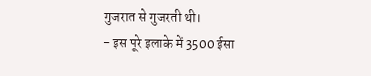गुजरात से गुजरती थी।
- इस पूरे इलाके में 3500 ईसा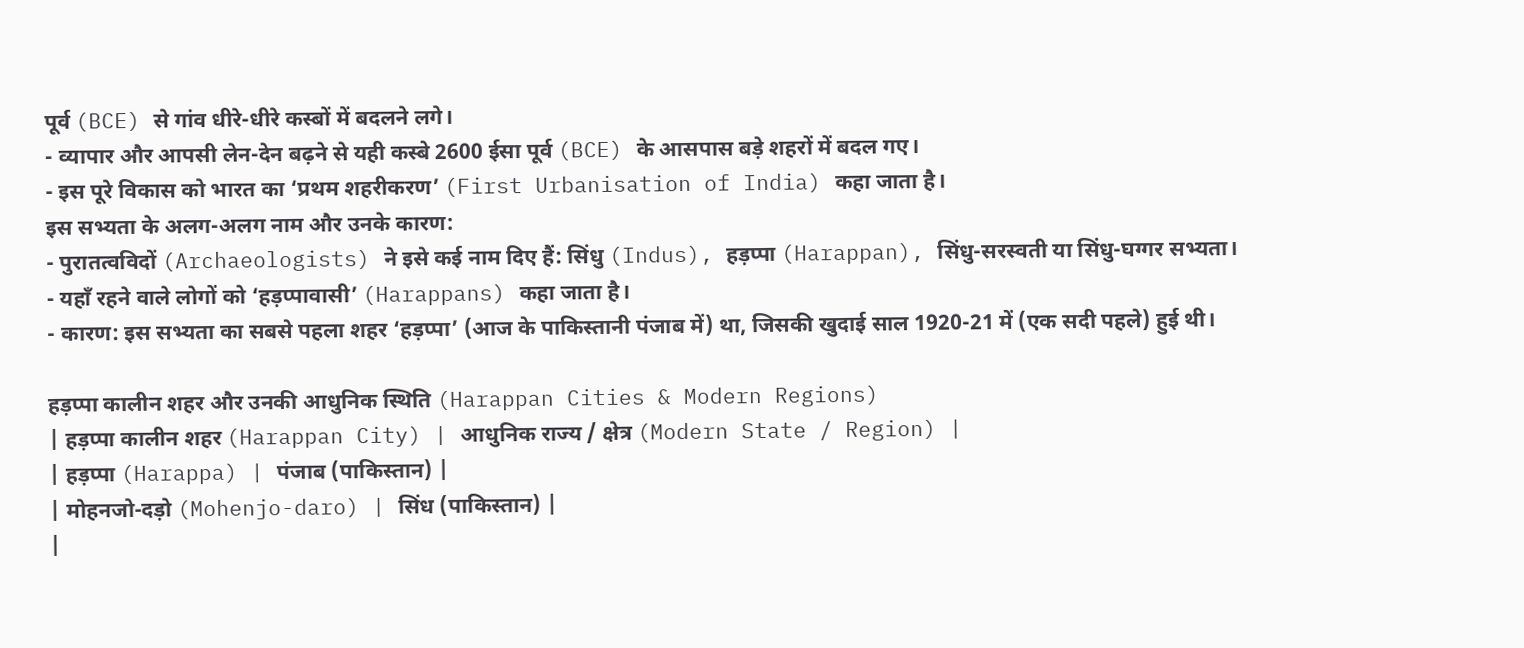पूर्व (BCE) से गांव धीरे-धीरे कस्बों में बदलने लगे।
- व्यापार और आपसी लेन-देन बढ़ने से यही कस्बे 2600 ईसा पूर्व (BCE) के आसपास बड़े शहरों में बदल गए।
- इस पूरे विकास को भारत का ‘प्रथम शहरीकरण’ (First Urbanisation of India) कहा जाता है।
इस सभ्यता के अलग-अलग नाम और उनके कारण:
- पुरातत्वविदों (Archaeologists) ने इसे कई नाम दिए हैं: सिंधु (Indus), हड़प्पा (Harappan), सिंधु-सरस्वती या सिंधु-घग्गर सभ्यता।
- यहाँ रहने वाले लोगों को ‘हड़प्पावासी’ (Harappans) कहा जाता है।
- कारण: इस सभ्यता का सबसे पहला शहर ‘हड़प्पा’ (आज के पाकिस्तानी पंजाब में) था, जिसकी खुदाई साल 1920-21 में (एक सदी पहले) हुई थी।

हड़प्पा कालीन शहर और उनकी आधुनिक स्थिति (Harappan Cities & Modern Regions)
| हड़प्पा कालीन शहर (Harappan City) | आधुनिक राज्य / क्षेत्र (Modern State / Region) |
| हड़प्पा (Harappa) | पंजाब (पाकिस्तान) |
| मोहनजो-दड़ो (Mohenjo-daro) | सिंध (पाकिस्तान) |
|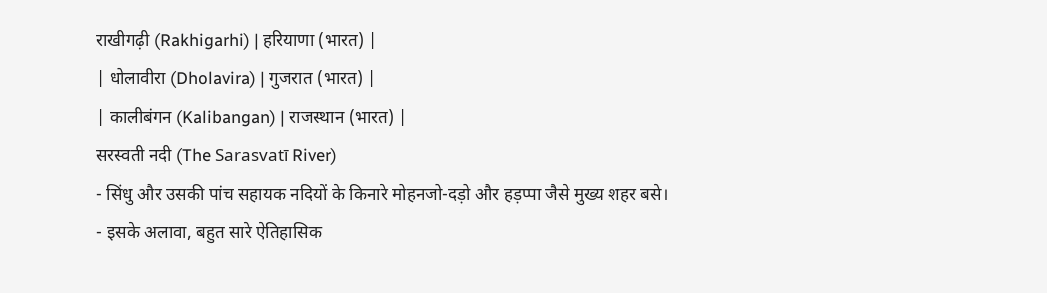राखीगढ़ी (Rakhigarhi) | हरियाणा (भारत) |
| धोलावीरा (Dholavira) | गुजरात (भारत) |
| कालीबंगन (Kalibangan) | राजस्थान (भारत) |
सरस्वती नदी (The Sarasvatī River)
- सिंधु और उसकी पांच सहायक नदियों के किनारे मोहनजो-दड़ो और हड़प्पा जैसे मुख्य शहर बसे।
- इसके अलावा, बहुत सारे ऐतिहासिक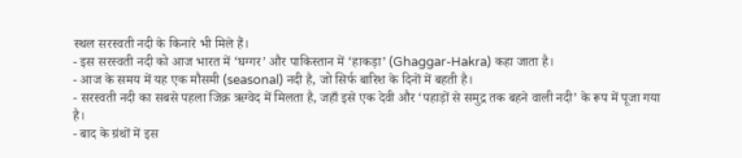स्थल सरस्वती नदी के किनारे भी मिले हैं।
- इस सरस्वती नदी को आज भारत में ‘घग्गर’ और पाकिस्तान में ‘हाकड़ा’ (Ghaggar-Hakra) कहा जाता है।
- आज के समय में यह एक मौसमी (seasonal) नदी है, जो सिर्फ बारिश के दिनों में बहती है।
- सरस्वती नदी का सबसे पहला जिक्र ऋग्वेद में मिलता है, जहाँ इसे एक देवी और ‘पहाड़ों से समुद्र तक बहने वाली नदी’ के रूप में पूजा गया है।
- बाद के ग्रंथों में इस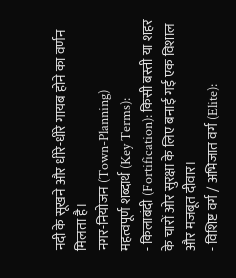नदी के सूखने और धीरे-धीरे गायब होने का वर्णन मिलता है।
नगर-नियोजन (Town-Planning)
महत्वपूर्ण शब्दार्थ (Key Terms):
- किलाबंदी (Fortification): किसी बस्ती या शहर के चारों ओर सुरक्षा के लिए बनाई गई एक विशाल और मजबूत दीवार।
- विशिष्ट वर्ग / अभिजात वर्ग (Elite):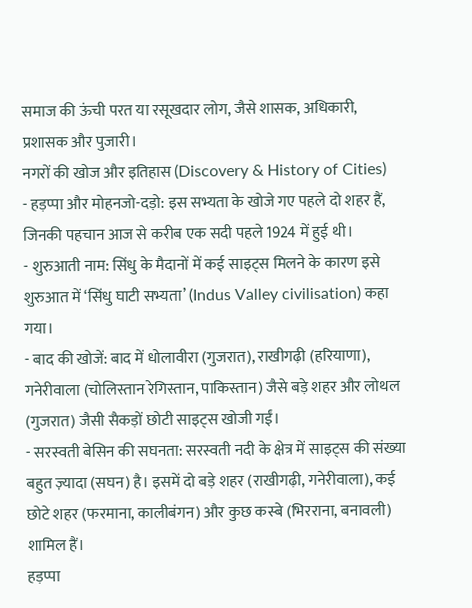समाज की ऊंची परत या रसूखदार लोग, जैसे शासक, अधिकारी, प्रशासक और पुजारी।
नगरों की खोज और इतिहास (Discovery & History of Cities)
- हड़प्पा और मोहनजो-दड़ो: इस सभ्यता के खोजे गए पहले दो शहर हैं, जिनकी पहचान आज से करीब एक सदी पहले 1924 में हुई थी।
- शुरुआती नाम: सिंधु के मैदानों में कई साइट्स मिलने के कारण इसे शुरुआत में ‘सिंधु घाटी सभ्यता’ (Indus Valley civilisation) कहा गया।
- बाद की खोजें: बाद में धोलावीरा (गुजरात), राखीगढ़ी (हरियाणा), गनेरीवाला (चोलिस्तान रेगिस्तान, पाकिस्तान) जैसे बड़े शहर और लोथल (गुजरात) जैसी सैकड़ों छोटी साइट्स खोजी गईं।
- सरस्वती बेसिन की सघनता: सरस्वती नदी के क्षेत्र में साइट्स की संख्या बहुत ज़्यादा (सघन) है। इसमें दो बड़े शहर (राखीगढ़ी, गनेरीवाला), कई छोटे शहर (फरमाना, कालीबंगन) और कुछ कस्बे (भिरराना, बनावली) शामिल हैं।
हड़प्पा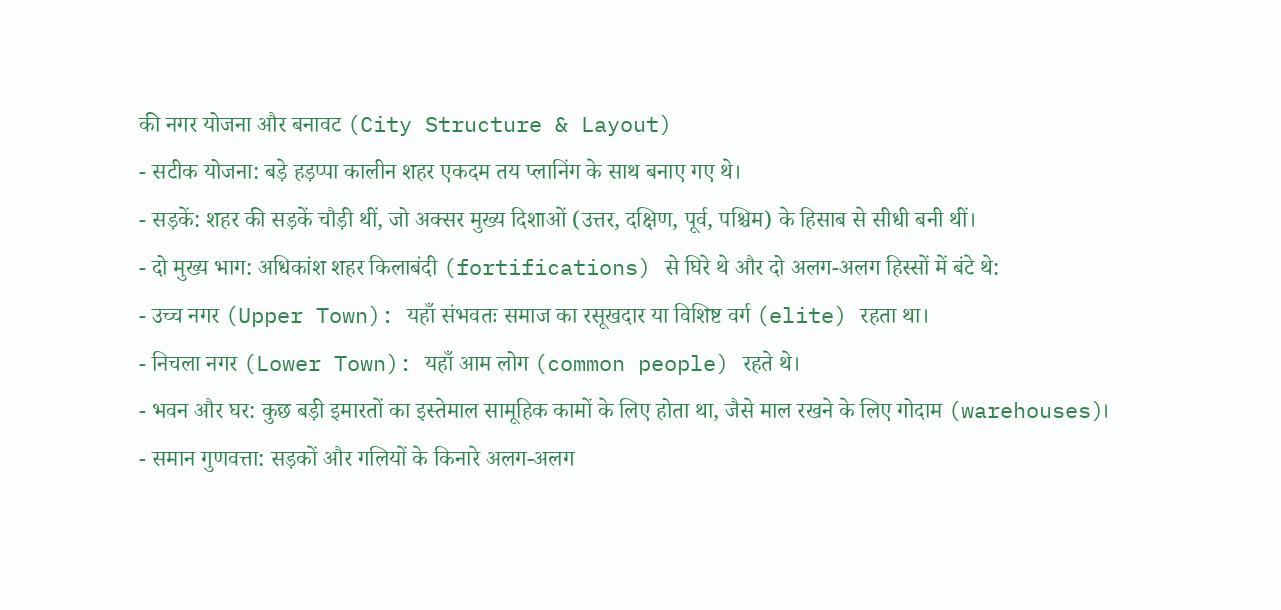की नगर योजना और बनावट (City Structure & Layout)
- सटीक योजना: बड़े हड़प्पा कालीन शहर एकदम तय प्लानिंग के साथ बनाए गए थे।
- सड़कें: शहर की सड़कें चौड़ी थीं, जो अक्सर मुख्य दिशाओं (उत्तर, दक्षिण, पूर्व, पश्चिम) के हिसाब से सीधी बनी थीं।
- दो मुख्य भाग: अधिकांश शहर किलाबंदी (fortifications) से घिरे थे और दो अलग-अलग हिस्सों में बंटे थे:
- उच्च नगर (Upper Town): यहाँ संभवतः समाज का रसूखदार या विशिष्ट वर्ग (elite) रहता था।
- निचला नगर (Lower Town): यहाँ आम लोग (common people) रहते थे।
- भवन और घर: कुछ बड़ी इमारतों का इस्तेमाल सामूहिक कामों के लिए होता था, जैसे माल रखने के लिए गोदाम (warehouses)।
- समान गुणवत्ता: सड़कों और गलियों के किनारे अलग-अलग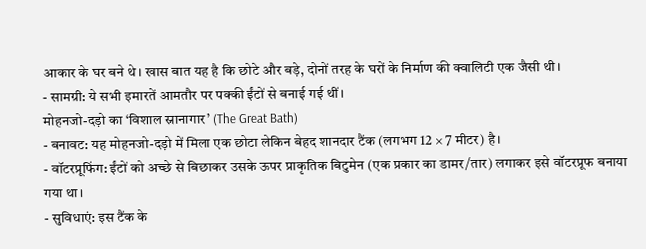आकार के घर बने थे। खास बात यह है कि छोटे और बड़े, दोनों तरह के घरों के निर्माण की क्वालिटी एक जैसी थी।
- सामग्री: ये सभी इमारतें आमतौर पर पक्की ईंटों से बनाई गई थीं।
मोहनजो-दड़ो का ‘विशाल स्नानागार’ (The Great Bath)
- बनावट: यह मोहनजो-दड़ो में मिला एक छोटा लेकिन बेहद शानदार टैंक (लगभग 12 × 7 मीटर) है।
- वॉटरप्रूफिंग: ईंटों को अच्छे से बिछाकर उसके ऊपर प्राकृतिक बिटुमेन (एक प्रकार का डामर/तार) लगाकर इसे वॉटरप्रूफ बनाया गया था।
- सुविधाएं: इस टैंक के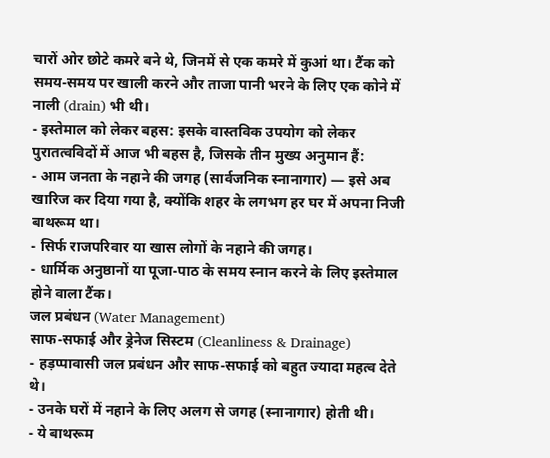चारों ओर छोटे कमरे बने थे, जिनमें से एक कमरे में कुआं था। टैंक को समय-समय पर खाली करने और ताजा पानी भरने के लिए एक कोने में नाली (drain) भी थी।
- इस्तेमाल को लेकर बहस: इसके वास्तविक उपयोग को लेकर पुरातत्वविदों में आज भी बहस है, जिसके तीन मुख्य अनुमान हैं:
- आम जनता के नहाने की जगह (सार्वजनिक स्नानागार) — इसे अब खारिज कर दिया गया है, क्योंकि शहर के लगभग हर घर में अपना निजी बाथरूम था।
- सिर्फ राजपरिवार या खास लोगों के नहाने की जगह।
- धार्मिक अनुष्ठानों या पूजा-पाठ के समय स्नान करने के लिए इस्तेमाल होने वाला टैंक।
जल प्रबंधन (Water Management)
साफ-सफाई और ड्रेनेज सिस्टम (Cleanliness & Drainage)
- हड़प्पावासी जल प्रबंधन और साफ-सफाई को बहुत ज्यादा महत्व देते थे।
- उनके घरों में नहाने के लिए अलग से जगह (स्नानागार) होती थी।
- ये बाथरूम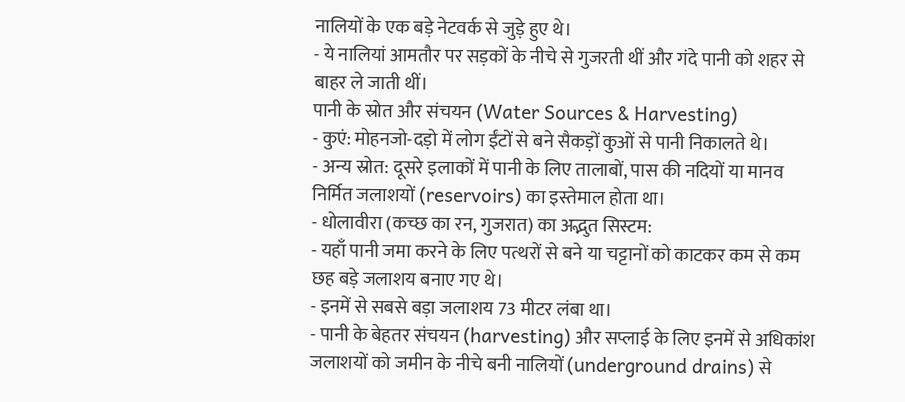नालियों के एक बड़े नेटवर्क से जुड़े हुए थे।
- ये नालियां आमतौर पर सड़कों के नीचे से गुजरती थीं और गंदे पानी को शहर से बाहर ले जाती थीं।
पानी के स्रोत और संचयन (Water Sources & Harvesting)
- कुएं: मोहनजो-दड़ो में लोग ईंटों से बने सैकड़ों कुओं से पानी निकालते थे।
- अन्य स्रोत: दूसरे इलाकों में पानी के लिए तालाबों, पास की नदियों या मानव निर्मित जलाशयों (reservoirs) का इस्तेमाल होता था।
- धोलावीरा (कच्छ का रन, गुजरात) का अद्भुत सिस्टम:
- यहाँ पानी जमा करने के लिए पत्थरों से बने या चट्टानों को काटकर कम से कम छह बड़े जलाशय बनाए गए थे।
- इनमें से सबसे बड़ा जलाशय 73 मीटर लंबा था।
- पानी के बेहतर संचयन (harvesting) और सप्लाई के लिए इनमें से अधिकांश जलाशयों को जमीन के नीचे बनी नालियों (underground drains) से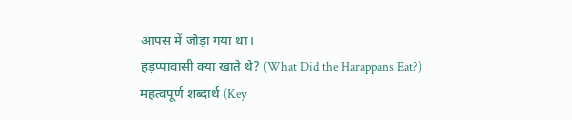आपस में जोड़ा गया था।
हड़प्पावासी क्या खाते थे? (What Did the Harappans Eat?)
महत्वपूर्ण शब्दार्थ (Key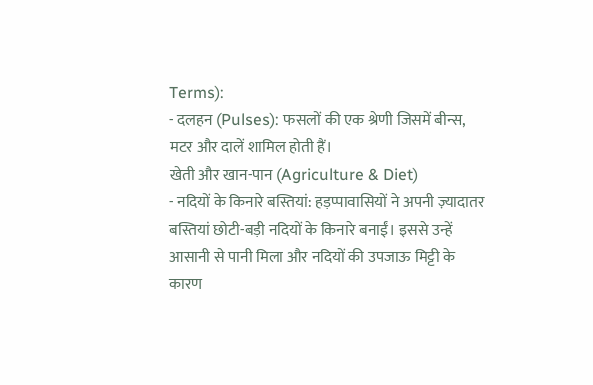Terms):
- दलहन (Pulses): फसलों की एक श्रेणी जिसमें बीन्स, मटर और दालें शामिल होती हैं।
खेती और खान-पान (Agriculture & Diet)
- नदियों के किनारे बस्तियां: हड़प्पावासियों ने अपनी ज़्यादातर बस्तियां छोटी-बड़ी नदियों के किनारे बनाईं। इससे उन्हें आसानी से पानी मिला और नदियों की उपजाऊ मिट्टी के कारण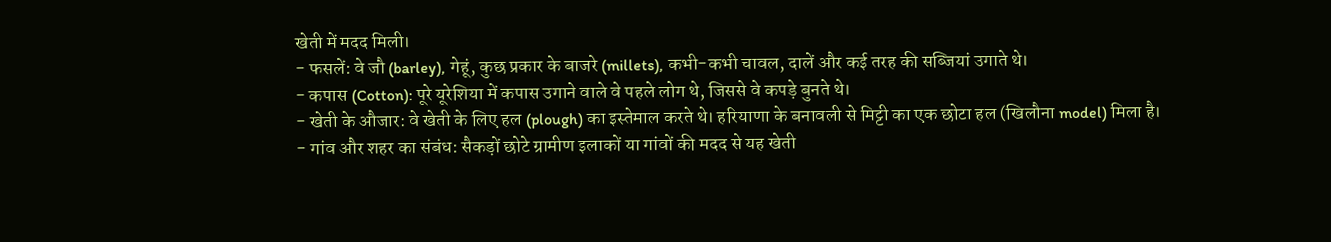खेती में मदद मिली।
- फसलें: वे जौ (barley), गेहूं, कुछ प्रकार के बाजरे (millets), कभी-कभी चावल, दालें और कई तरह की सब्जियां उगाते थे।
- कपास (Cotton): पूरे यूरेशिया में कपास उगाने वाले वे पहले लोग थे, जिससे वे कपड़े बुनते थे।
- खेती के औजार: वे खेती के लिए हल (plough) का इस्तेमाल करते थे। हरियाणा के बनावली से मिट्टी का एक छोटा हल (खिलौना model) मिला है।
- गांव और शहर का संबंध: सैकड़ों छोटे ग्रामीण इलाकों या गांवों की मदद से यह खेती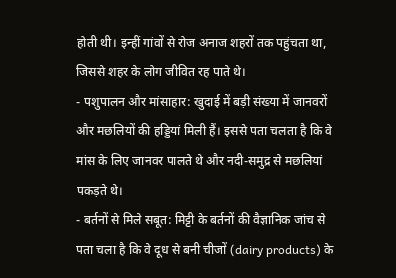होती थी। इन्हीं गांवों से रोज अनाज शहरों तक पहुंचता था, जिससे शहर के लोग जीवित रह पाते थे।
- पशुपालन और मांसाहार: खुदाई में बड़ी संख्या में जानवरों और मछलियों की हड्डियां मिली हैं। इससे पता चलता है कि वे मांस के लिए जानवर पालते थे और नदी-समुद्र से मछलियां पकड़ते थे।
- बर्तनों से मिले सबूत: मिट्टी के बर्तनों की वैज्ञानिक जांच से पता चला है कि वे दूध से बनी चीजों (dairy products) के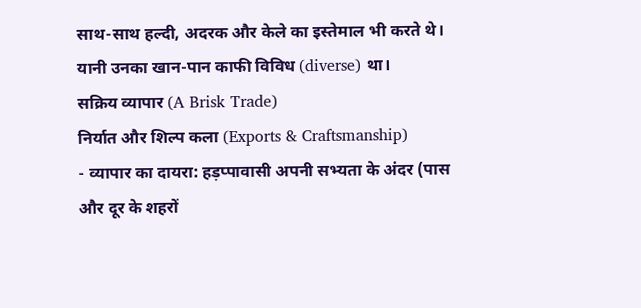साथ-साथ हल्दी, अदरक और केले का इस्तेमाल भी करते थे। यानी उनका खान-पान काफी विविध (diverse) था।
सक्रिय व्यापार (A Brisk Trade)
निर्यात और शिल्प कला (Exports & Craftsmanship)
- व्यापार का दायरा: हड़प्पावासी अपनी सभ्यता के अंदर (पास और दूर के शहरों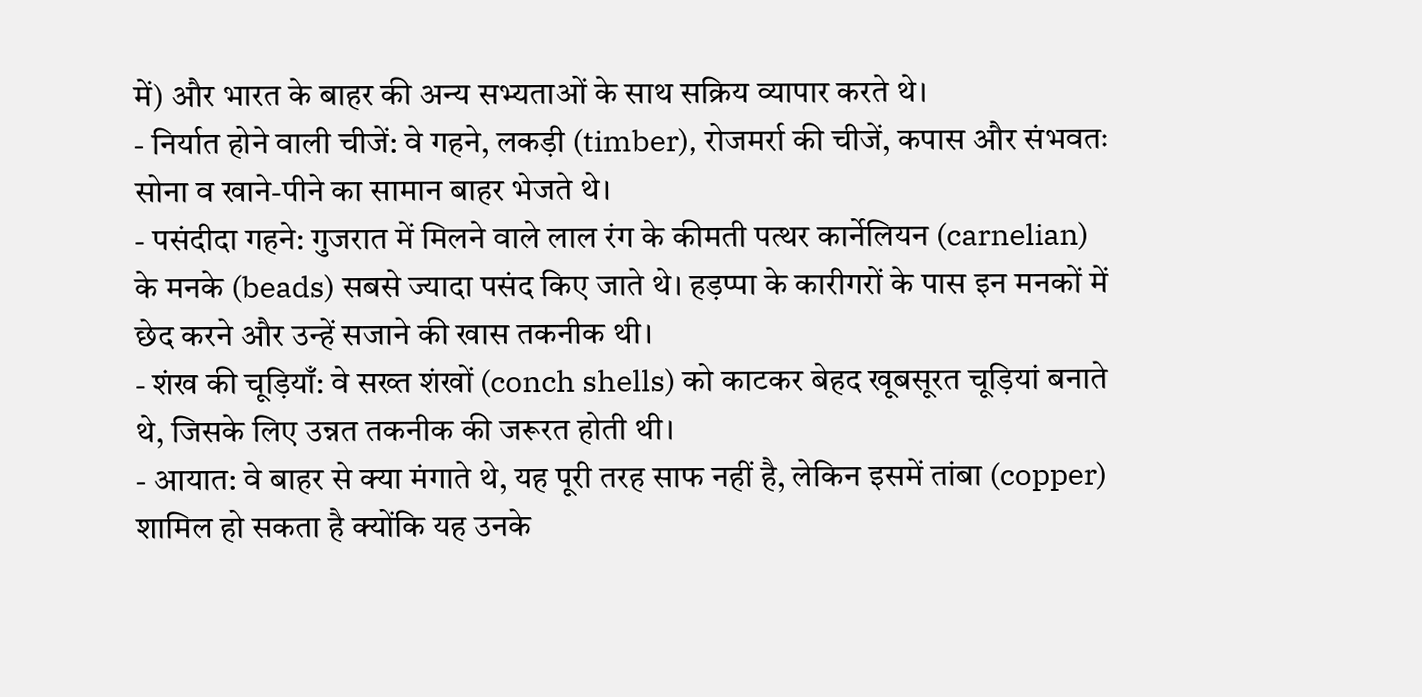में) और भारत के बाहर की अन्य सभ्यताओं के साथ सक्रिय व्यापार करते थे।
- निर्यात होने वाली चीजें: वे गहने, लकड़ी (timber), रोजमर्रा की चीजें, कपास और संभवतः सोना व खाने-पीने का सामान बाहर भेजते थे।
- पसंदीदा गहने: गुजरात में मिलने वाले लाल रंग के कीमती पत्थर कार्नेलियन (carnelian) के मनके (beads) सबसे ज्यादा पसंद किए जाते थे। हड़प्पा के कारीगरों के पास इन मनकों में छेद करने और उन्हें सजाने की खास तकनीक थी।
- शंख की चूड़ियाँ: वे सख्त शंखों (conch shells) को काटकर बेहद खूबसूरत चूड़ियां बनाते थे, जिसके लिए उन्नत तकनीक की जरूरत होती थी।
- आयात: वे बाहर से क्या मंगाते थे, यह पूरी तरह साफ नहीं है, लेकिन इसमें तांबा (copper) शामिल हो सकता है क्योंकि यह उनके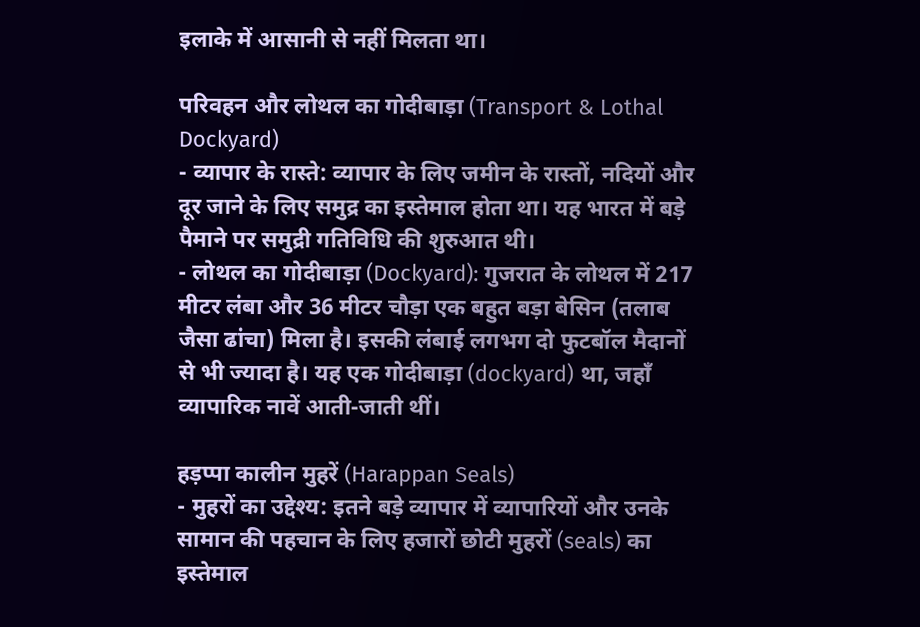इलाके में आसानी से नहीं मिलता था।

परिवहन और लोथल का गोदीबाड़ा (Transport & Lothal Dockyard)
- व्यापार के रास्ते: व्यापार के लिए जमीन के रास्तों, नदियों और दूर जाने के लिए समुद्र का इस्तेमाल होता था। यह भारत में बड़े पैमाने पर समुद्री गतिविधि की शुरुआत थी।
- लोथल का गोदीबाड़ा (Dockyard): गुजरात के लोथल में 217 मीटर लंबा और 36 मीटर चौड़ा एक बहुत बड़ा बेसिन (तलाब जैसा ढांचा) मिला है। इसकी लंबाई लगभग दो फुटबॉल मैदानों से भी ज्यादा है। यह एक गोदीबाड़ा (dockyard) था, जहाँ व्यापारिक नावें आती-जाती थीं।

हड़प्पा कालीन मुहरें (Harappan Seals)
- मुहरों का उद्देश्य: इतने बड़े व्यापार में व्यापारियों और उनके सामान की पहचान के लिए हजारों छोटी मुहरों (seals) का इस्तेमाल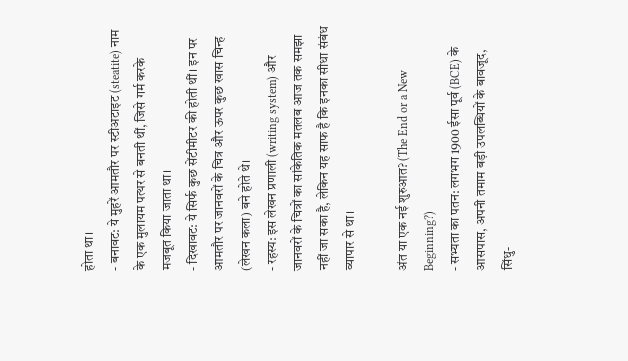होता था।
- बनावट: ये मुहरें आमतौर पर स्टीअटाइट (steatite) नाम के एक मुलायम पत्थर से बनती थीं, जिसे गर्म करके मजबूत किया जाता था।
- दिखावट: ये सिर्फ कुछ सेंटीमीटर की होती थीं। इन पर आमतौर पर जानवरों के चित्र और ऊपर कुछ खास चिन्ह (लेखन कला) बने होते थे।
- रहस्य: इस लेखन प्रणाली (writing system) और जानवरों के चित्रों का सांकेतिक मतलब आज तक समझा नहीं जा सका है, लेकिन यह साफ है कि इनका सीधा संबंध व्यापार से था।

अंत या एक नई शुरुआत? (The End or a New Beginning?)
- सभ्यता का पतन: लगभग 1900 ईसा पूर्व (BCE) के आसपास, अपनी तमाम बड़ी उपलब्धियों के बावजूद, सिंधु-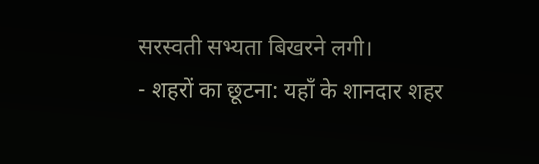सरस्वती सभ्यता बिखरने लगी।
- शहरों का छूटना: यहाँ के शानदार शहर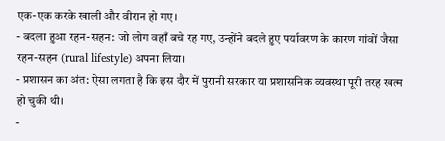एक-एक करके खाली और वीरान हो गए।
- बदला हुआ रहन-सहन: जो लोग वहाँ बचे रह गए, उन्होंने बदले हुए पर्यावरण के कारण गांवों जैसा रहन-सहन (rural lifestyle) अपना लिया।
- प्रशासन का अंत: ऐसा लगता है कि इस दौर में पुरानी सरकार या प्रशासनिक व्यवस्था पूरी तरह खत्म हो चुकी थी।
-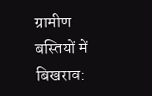ग्रामीण बस्तियों में बिखराव: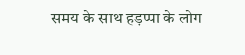समय के साथ हड़प्पा के लोग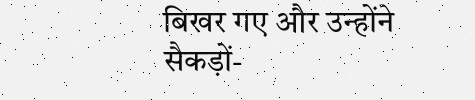बिखर गए और उन्होंने सैकड़ों-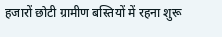हजारों छोटी ग्रामीण बस्तियों में रहना शुरू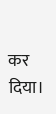कर दिया।